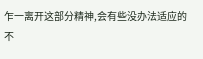乍一离开这部分精神,会有些没办法适应的不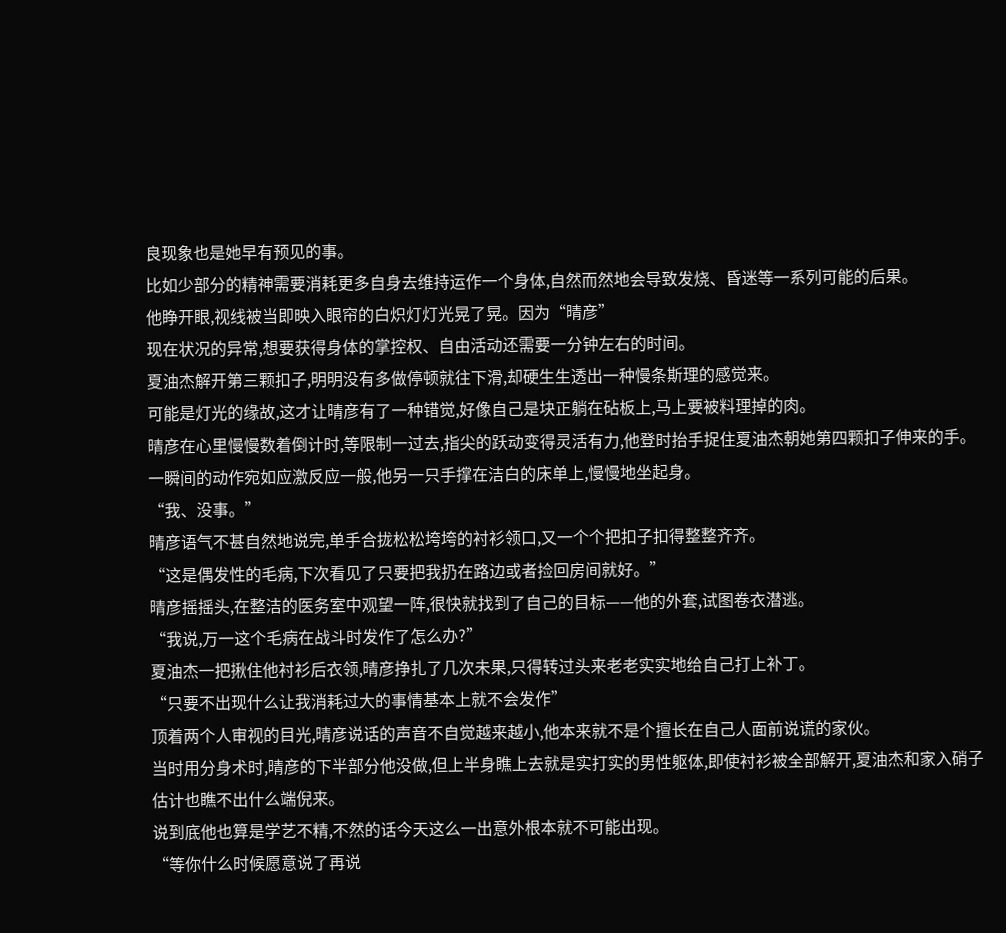良现象也是她早有预见的事。
比如少部分的精神需要消耗更多自身去维持运作一个身体,自然而然地会导致发烧、昏迷等一系列可能的后果。
他睁开眼,视线被当即映入眼帘的白炽灯灯光晃了晃。因为“晴彦”
现在状况的异常,想要获得身体的掌控权、自由活动还需要一分钟左右的时间。
夏油杰解开第三颗扣子,明明没有多做停顿就往下滑,却硬生生透出一种慢条斯理的感觉来。
可能是灯光的缘故,这才让晴彦有了一种错觉,好像自己是块正躺在砧板上,马上要被料理掉的肉。
晴彦在心里慢慢数着倒计时,等限制一过去,指尖的跃动变得灵活有力,他登时抬手捉住夏油杰朝她第四颗扣子伸来的手。
一瞬间的动作宛如应激反应一般,他另一只手撑在洁白的床单上,慢慢地坐起身。
“我、没事。”
晴彦语气不甚自然地说完,单手合拢松松垮垮的衬衫领口,又一个个把扣子扣得整整齐齐。
“这是偶发性的毛病,下次看见了只要把我扔在路边或者捡回房间就好。”
晴彦摇摇头,在整洁的医务室中观望一阵,很快就找到了自己的目标——他的外套,试图卷衣潜逃。
“我说,万一这个毛病在战斗时发作了怎么办?”
夏油杰一把揪住他衬衫后衣领,晴彦挣扎了几次未果,只得转过头来老老实实地给自己打上补丁。
“只要不出现什么让我消耗过大的事情基本上就不会发作”
顶着两个人审视的目光,晴彦说话的声音不自觉越来越小,他本来就不是个擅长在自己人面前说谎的家伙。
当时用分身术时,晴彦的下半部分他没做,但上半身瞧上去就是实打实的男性躯体,即使衬衫被全部解开,夏油杰和家入硝子估计也瞧不出什么端倪来。
说到底他也算是学艺不精,不然的话今天这么一出意外根本就不可能出现。
“等你什么时候愿意说了再说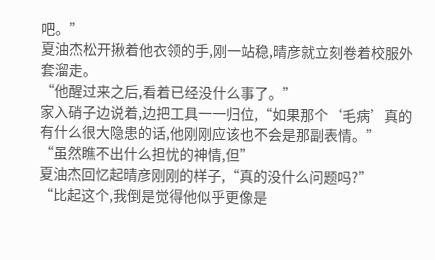吧。”
夏油杰松开揪着他衣领的手,刚一站稳,晴彦就立刻卷着校服外套溜走。
“他醒过来之后,看着已经没什么事了。”
家入硝子边说着,边把工具一一归位,“如果那个‘毛病’真的有什么很大隐患的话,他刚刚应该也不会是那副表情。”
“虽然瞧不出什么担忧的神情,但”
夏油杰回忆起晴彦刚刚的样子,“真的没什么问题吗?”
“比起这个,我倒是觉得他似乎更像是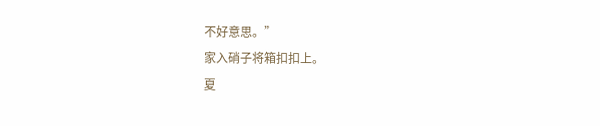不好意思。”
家入硝子将箱扣扣上。
夏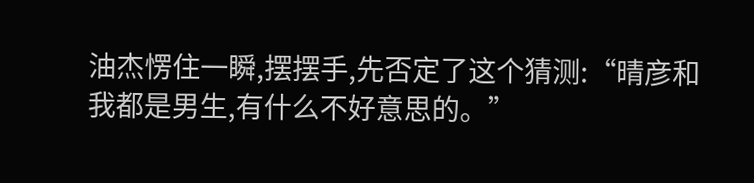油杰愣住一瞬,摆摆手,先否定了这个猜测:“晴彦和我都是男生,有什么不好意思的。”